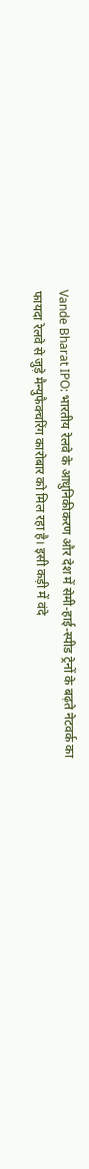Vande Bharat IPO: भारतीय रेलवे के आधुनिकीकरण और देश में सेमी-हाई-स्पीड ट्रेनों के बढ़ते नेटवर्क का फायदा रेलवे से जुड़े मैन्युफैक्चरिंग कारोबार को मिल रहा है। इसी कड़ी में वंदे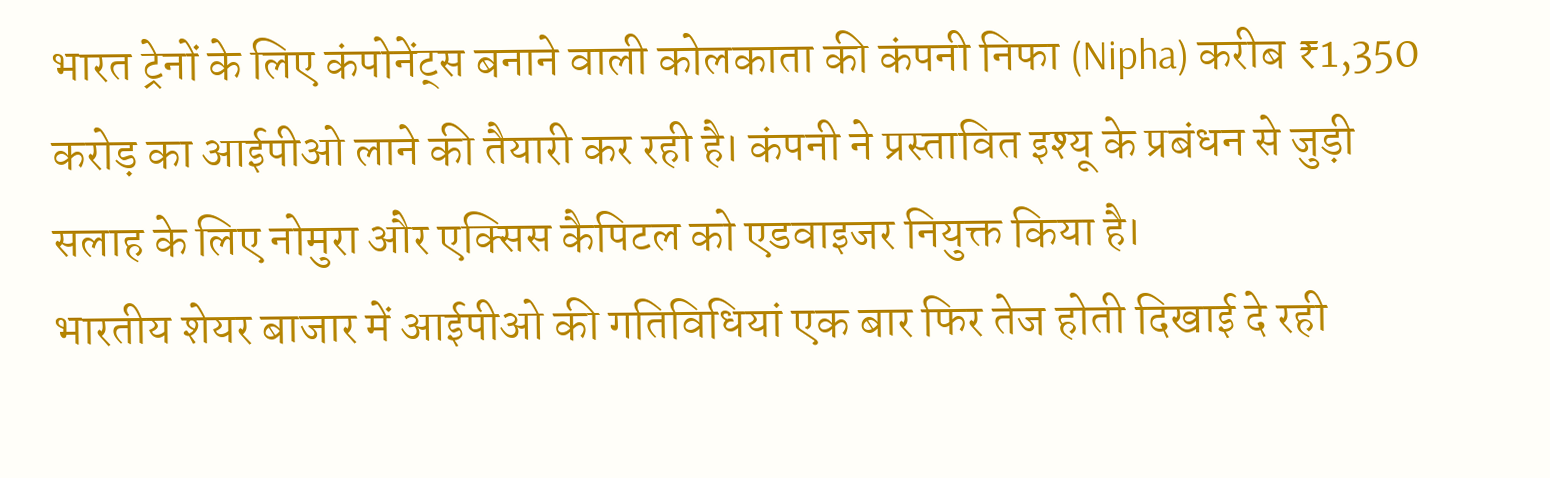भारत ट्रेनों के लिए कंपोनेंट्स बनाने वाली कोलकाता की कंपनी निफा (Nipha) करीब ₹1,350 करोड़ का आईपीओ लाने की तैयारी कर रही है। कंपनी ने प्रस्तावित इश्यू के प्रबंधन से जुड़ी सलाह के लिए नोमुरा और एक्सिस कैपिटल को एडवाइजर नियुक्त किया है।
भारतीय शेयर बाजार में आईपीओ की गतिविधियां एक बार फिर तेज होती दिखाई दे रही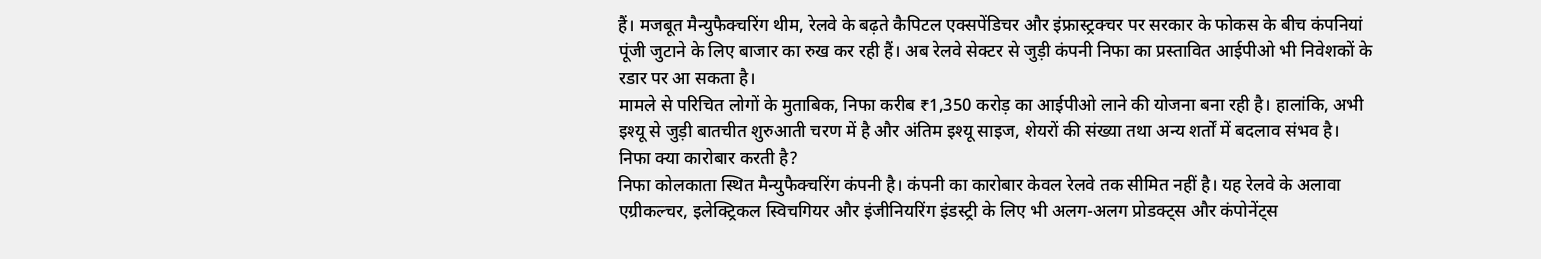हैं। मजबूत मैन्युफैक्चरिंग थीम, रेलवे के बढ़ते कैपिटल एक्सपेंडिचर और इंफ्रास्ट्रक्चर पर सरकार के फोकस के बीच कंपनियां पूंजी जुटाने के लिए बाजार का रुख कर रही हैं। अब रेलवे सेक्टर से जुड़ी कंपनी निफा का प्रस्तावित आईपीओ भी निवेशकों के रडार पर आ सकता है।
मामले से परिचित लोगों के मुताबिक, निफा करीब ₹1,350 करोड़ का आईपीओ लाने की योजना बना रही है। हालांकि, अभी इश्यू से जुड़ी बातचीत शुरुआती चरण में है और अंतिम इश्यू साइज, शेयरों की संख्या तथा अन्य शर्तों में बदलाव संभव है।
निफा क्या कारोबार करती है?
निफा कोलकाता स्थित मैन्युफैक्चरिंग कंपनी है। कंपनी का कारोबार केवल रेलवे तक सीमित नहीं है। यह रेलवे के अलावा एग्रीकल्चर, इलेक्ट्रिकल स्विचगियर और इंजीनियरिंग इंडस्ट्री के लिए भी अलग-अलग प्रोडक्ट्स और कंपोनेंट्स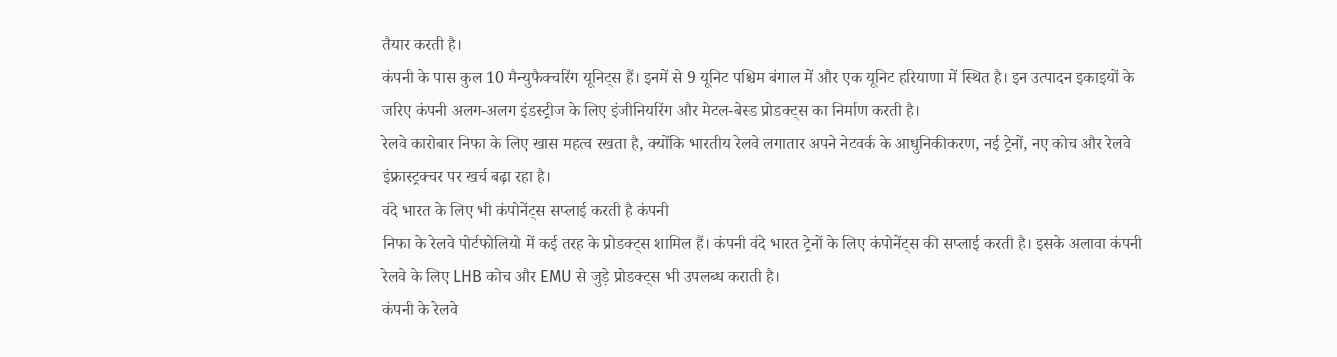तैयार करती है।
कंपनी के पास कुल 10 मैन्युफैक्चरिंग यूनिट्स हैं। इनमें से 9 यूनिट पश्चिम बंगाल में और एक यूनिट हरियाणा में स्थित है। इन उत्पादन इकाइयों के जरिए कंपनी अलग-अलग इंडस्ट्रीज के लिए इंजीनियरिंग और मेटल-बेस्ड प्रोडक्ट्स का निर्माण करती है।
रेलवे कारोबार निफा के लिए खास महत्व रखता है, क्योंकि भारतीय रेलवे लगातार अपने नेटवर्क के आधुनिकीकरण, नई ट्रेनों, नए कोच और रेलवे इंफ्रास्ट्रक्चर पर खर्च बढ़ा रहा है।
वंदे भारत के लिए भी कंपोनेंट्स सप्लाई करती है कंपनी
निफा के रेलवे पोर्टफोलियो में कई तरह के प्रोडक्ट्स शामिल हैं। कंपनी वंदे भारत ट्रेनों के लिए कंपोनेंट्स की सप्लाई करती है। इसके अलावा कंपनी रेलवे के लिए LHB कोच और EMU से जुड़े प्रोडक्ट्स भी उपलब्ध कराती है।
कंपनी के रेलवे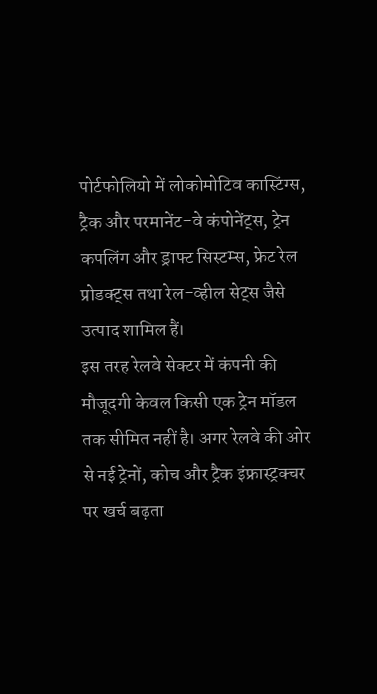पोर्टफोलियो में लोकोमोटिव कास्टिंग्स, ट्रैक और परमानेंट-वे कंपोनेंट्स, ट्रेन कपलिंग और ड्राफ्ट सिस्टम्स, फ्रेट रेल प्रोडक्ट्स तथा रेल-व्हील सेट्स जैसे उत्पाद शामिल हैं।
इस तरह रेलवे सेक्टर में कंपनी की मौजूदगी केवल किसी एक ट्रेन मॉडल तक सीमित नहीं है। अगर रेलवे की ओर से नई ट्रेनों, कोच और ट्रैक इंफ्रास्ट्रक्चर पर खर्च बढ़ता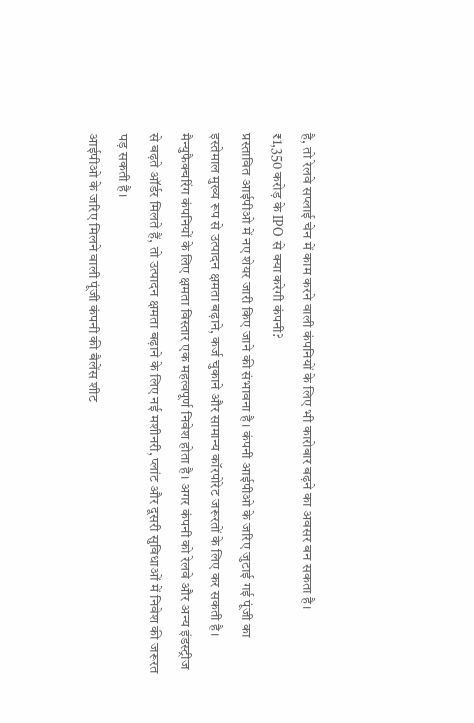है, तो रेलवे सप्लाई चेन में काम करने वाली कंपनियों के लिए भी कारोबार बढ़ने का अवसर बन सकता है।
₹1,350 करोड़ के IPO से क्या करेगी कंपनी?
प्रस्तावित आईपीओ में नए शेयर जारी किए जाने की संभावना है। कंपनी आईपीओ के जरिए जुटाई गई पूंजी का इस्तेमाल मुख्य रूप से उत्पादन क्षमता बढ़ाने, कर्ज चुकाने और सामान्य कॉरपोरेट जरूरतों के लिए कर सकती है।
मैन्युफैक्चरिंग कंपनियों के लिए क्षमता विस्तार एक महत्वपूर्ण निवेश होता है। अगर कंपनी को रेलवे और अन्य इंडस्ट्रीज से बढ़ते ऑर्डर मिलते हैं, तो उत्पादन क्षमता बढ़ाने के लिए नई मशीनरी, प्लांट और दूसरी सुविधाओं में निवेश की जरूरत पड़ सकती है।
आईपीओ के जरिए मिलने वाली पूंजी कंपनी की बैलेंस शीट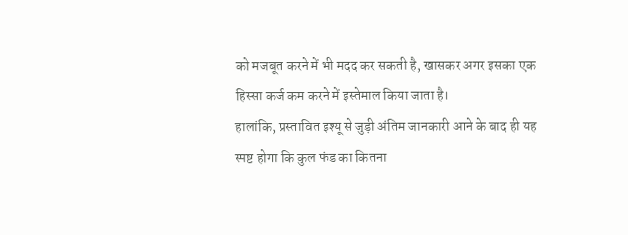को मजबूत करने में भी मदद कर सकती है, खासकर अगर इसका एक हिस्सा कर्ज कम करने में इस्तेमाल किया जाता है।
हालांकि, प्रस्तावित इश्यू से जुड़ी अंतिम जानकारी आने के बाद ही यह स्पष्ट होगा कि कुल फंड का कितना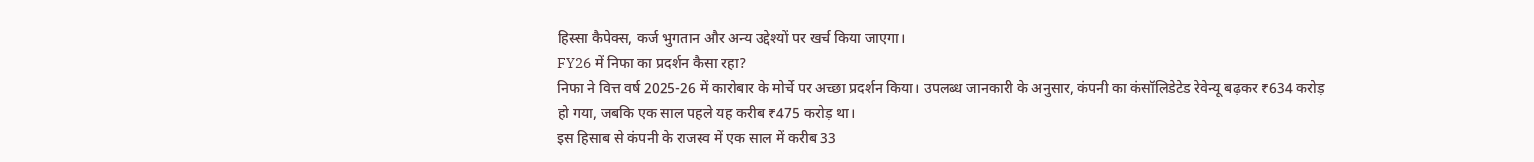हिस्सा कैपेक्स, कर्ज भुगतान और अन्य उद्देश्यों पर खर्च किया जाएगा।
FY26 में निफा का प्रदर्शन कैसा रहा?
निफा ने वित्त वर्ष 2025-26 में कारोबार के मोर्चे पर अच्छा प्रदर्शन किया। उपलब्ध जानकारी के अनुसार, कंपनी का कंसॉलिडेटेड रेवेन्यू बढ़कर ₹634 करोड़ हो गया, जबकि एक साल पहले यह करीब ₹475 करोड़ था।
इस हिसाब से कंपनी के राजस्व में एक साल में करीब 33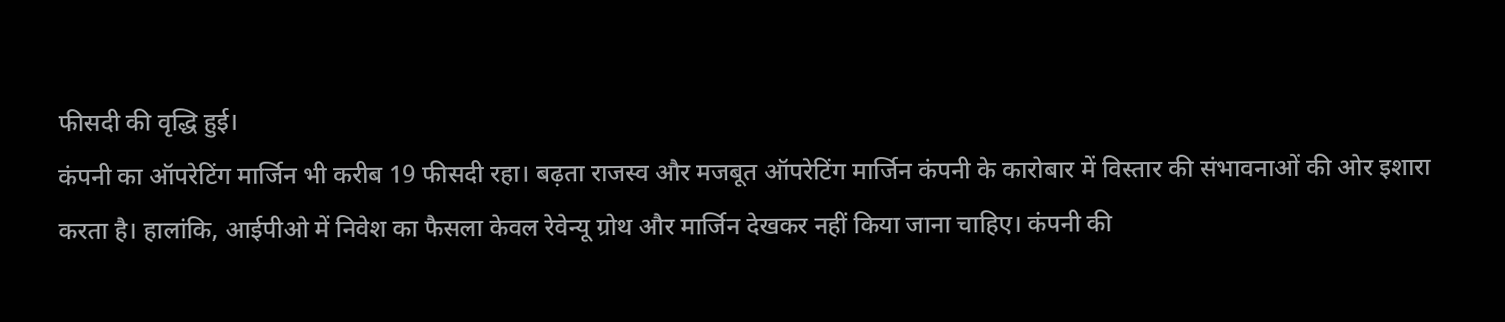फीसदी की वृद्धि हुई।
कंपनी का ऑपरेटिंग मार्जिन भी करीब 19 फीसदी रहा। बढ़ता राजस्व और मजबूत ऑपरेटिंग मार्जिन कंपनी के कारोबार में विस्तार की संभावनाओं की ओर इशारा करता है। हालांकि, आईपीओ में निवेश का फैसला केवल रेवेन्यू ग्रोथ और मार्जिन देखकर नहीं किया जाना चाहिए। कंपनी की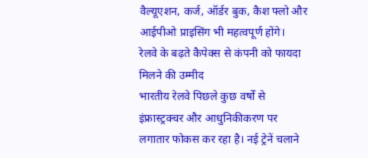वैल्यूएशन, कर्ज, ऑर्डर बुक, कैश फ्लो और आईपीओ प्राइसिंग भी महत्वपूर्ण होंगे।
रेलवे के बढ़ते कैपेक्स से कंपनी को फायदा मिलने की उम्मीद
भारतीय रेलवे पिछले कुछ वर्षों से इंफ्रास्ट्रक्चर और आधुनिकीकरण पर लगातार फोकस कर रहा है। नई ट्रेनें चलाने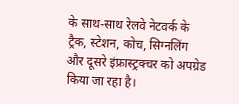के साथ-साथ रेलवे नेटवर्क के ट्रैक, स्टेशन, कोच, सिग्नलिंग और दूसरे इंफ्रास्ट्रक्चर को अपग्रेड किया जा रहा है।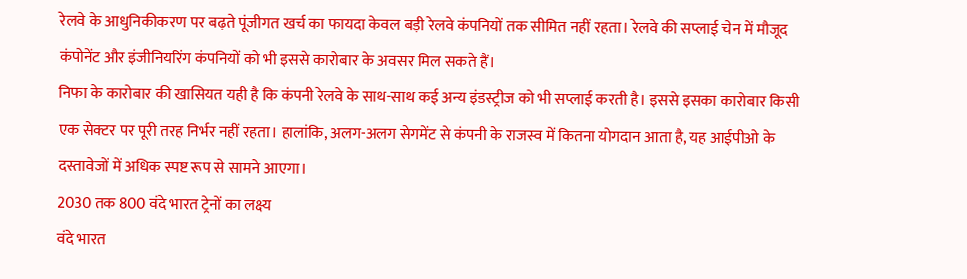रेलवे के आधुनिकीकरण पर बढ़ते पूंजीगत खर्च का फायदा केवल बड़ी रेलवे कंपनियों तक सीमित नहीं रहता। रेलवे की सप्लाई चेन में मौजूद कंपोनेंट और इंजीनियरिंग कंपनियों को भी इससे कारोबार के अवसर मिल सकते हैं।
निफा के कारोबार की खासियत यही है कि कंपनी रेलवे के साथ-साथ कई अन्य इंडस्ट्रीज को भी सप्लाई करती है। इससे इसका कारोबार किसी एक सेक्टर पर पूरी तरह निर्भर नहीं रहता। हालांकि, अलग-अलग सेगमेंट से कंपनी के राजस्व में कितना योगदान आता है, यह आईपीओ के दस्तावेजों में अधिक स्पष्ट रूप से सामने आएगा।
2030 तक 800 वंदे भारत ट्रेनों का लक्ष्य
वंदे भारत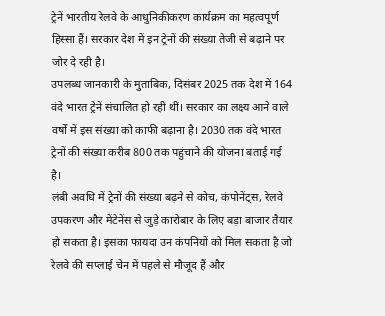ट्रेनें भारतीय रेलवे के आधुनिकीकरण कार्यक्रम का महत्वपूर्ण हिस्सा हैं। सरकार देश में इन ट्रेनों की संख्या तेजी से बढ़ाने पर जोर दे रही है।
उपलब्ध जानकारी के मुताबिक, दिसंबर 2025 तक देश में 164 वंदे भारत ट्रेनें संचालित हो रही थीं। सरकार का लक्ष्य आने वाले वर्षों में इस संख्या को काफी बढ़ाना है। 2030 तक वंदे भारत ट्रेनों की संख्या करीब 800 तक पहुंचाने की योजना बताई गई है।
लंबी अवधि में ट्रेनों की संख्या बढ़ने से कोच, कंपोनेंट्स, रेलवे उपकरण और मेंटेनेंस से जुड़े कारोबार के लिए बड़ा बाजार तैयार हो सकता है। इसका फायदा उन कंपनियों को मिल सकता है जो रेलवे की सप्लाई चेन में पहले से मौजूद हैं और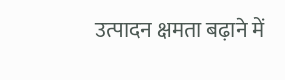उत्पादन क्षमता बढ़ाने में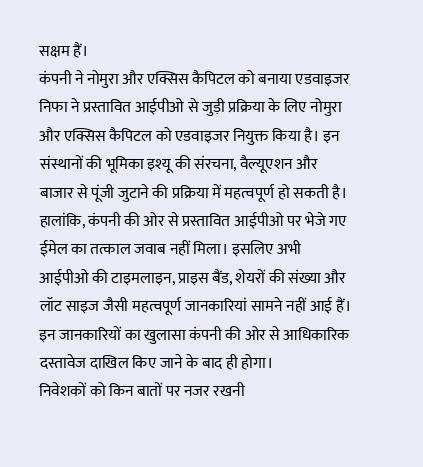सक्षम हैं।
कंपनी ने नोमुरा और एक्सिस कैपिटल को बनाया एडवाइजर
निफा ने प्रस्तावित आईपीओ से जुड़ी प्रक्रिया के लिए नोमुरा और एक्सिस कैपिटल को एडवाइजर नियुक्त किया है। इन संस्थानों की भूमिका इश्यू की संरचना, वैल्यूएशन और बाजार से पूंजी जुटाने की प्रक्रिया में महत्वपूर्ण हो सकती है।
हालांकि, कंपनी की ओर से प्रस्तावित आईपीओ पर भेजे गए ईमेल का तत्काल जवाब नहीं मिला। इसलिए अभी आईपीओ की टाइमलाइन, प्राइस बैंड, शेयरों की संख्या और लॉट साइज जैसी महत्वपूर्ण जानकारियां सामने नहीं आई हैं।
इन जानकारियों का खुलासा कंपनी की ओर से आधिकारिक दस्तावेज दाखिल किए जाने के बाद ही होगा।
निवेशकों को किन बातों पर नजर रखनी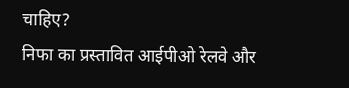चाहिए?
निफा का प्रस्तावित आईपीओ रेलवे और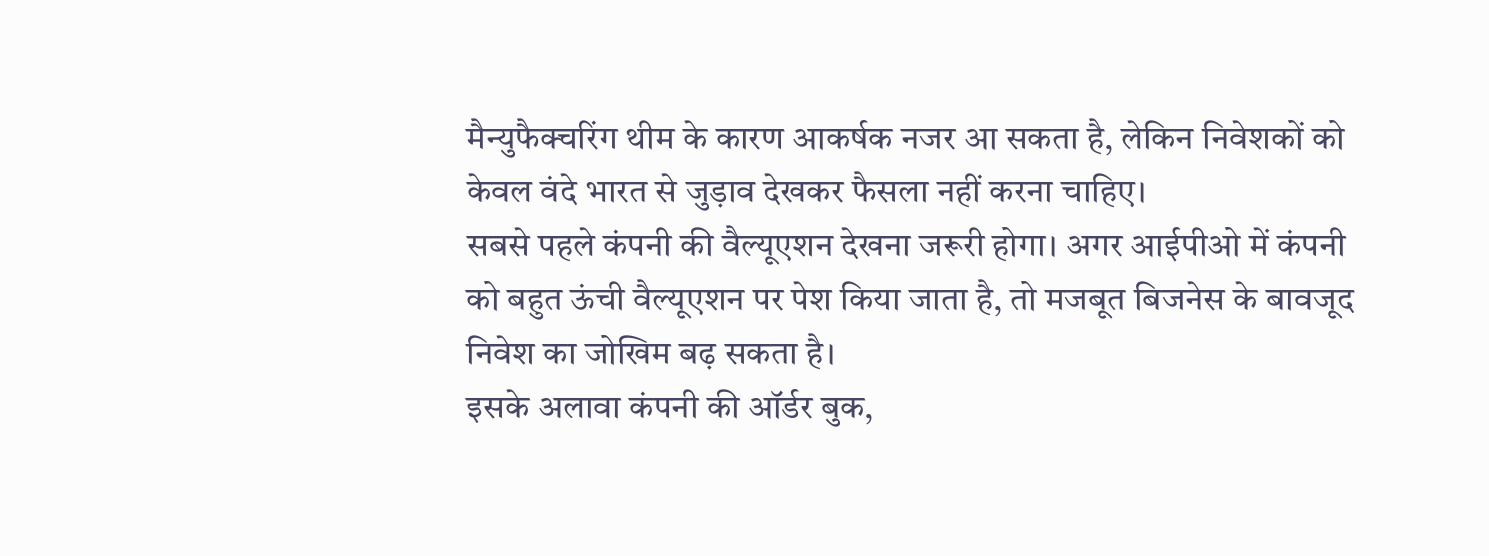मैन्युफैक्चरिंग थीम के कारण आकर्षक नजर आ सकता है, लेकिन निवेशकों को केवल वंदे भारत से जुड़ाव देखकर फैसला नहीं करना चाहिए।
सबसे पहले कंपनी की वैल्यूएशन देखना जरूरी होगा। अगर आईपीओ में कंपनी को बहुत ऊंची वैल्यूएशन पर पेश किया जाता है, तो मजबूत बिजनेस के बावजूद निवेश का जोखिम बढ़ सकता है।
इसके अलावा कंपनी की ऑर्डर बुक,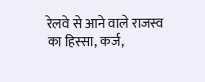रेलवे से आने वाले राजस्व का हिस्सा, कर्ज,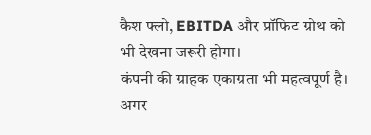कैश फ्लो, EBITDA और प्रॉफिट ग्रोथ को भी देखना जरूरी होगा।
कंपनी की ग्राहक एकाग्रता भी महत्वपूर्ण है। अगर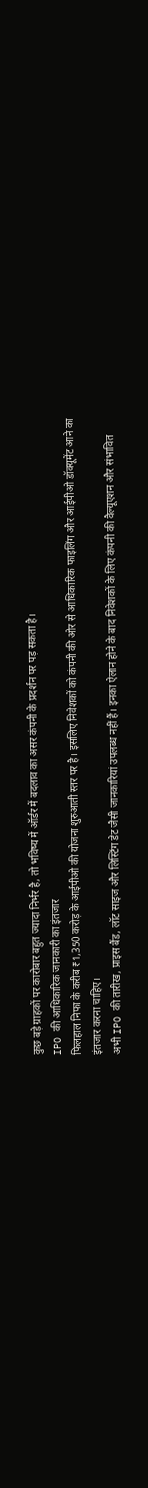कुछ बड़े ग्राहकों पर कारोबार बहुत ज्यादा निर्भर है, तो भविष्य में ऑर्डर में बदलाव का असर कंपनी के प्रदर्शन पर पड़ सकता है।
IPO की आधिकारिक जानकारी का इंतजार
फिलहाल निफा के करीब ₹1,350 करोड़ के आईपीओ की योजना शुरुआती स्तर पर है। इसलिए निवेशकों को कंपनी की ओर से आधिकारिक फाइलिंग और आईपीओ डॉक्यूमेंट आने का इंतजार करना चाहिए।
अभी IPO की तारीख, प्राइस बैंड, लॉट साइज और लिस्टिंग डेट जैसी जानकारियां उपलब्ध नहीं हैं। इनका ऐलान होने के बाद निवेशकों के लिए कंपनी की वैल्यूएशन और संभावित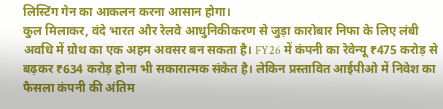लिस्टिंग गेन का आकलन करना आसान होगा।
कुल मिलाकर, वंदे भारत और रेलवे आधुनिकीकरण से जुड़ा कारोबार निफा के लिए लंबी अवधि में ग्रोथ का एक अहम अवसर बन सकता है। FY26 में कंपनी का रेवेन्यू ₹475 करोड़ से बढ़कर ₹634 करोड़ होना भी सकारात्मक संकेत है। लेकिन प्रस्तावित आईपीओ में निवेश का फैसला कंपनी की अंतिम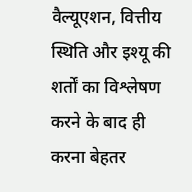वैल्यूएशन, वित्तीय स्थिति और इश्यू की शर्तों का विश्लेषण करने के बाद ही करना बेहतर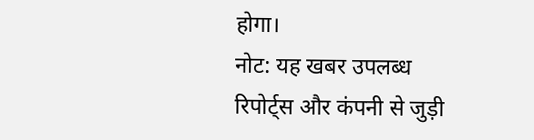होगा।
नोट: यह खबर उपलब्ध रिपोर्ट्स और कंपनी से जुड़ी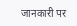जानकारी पर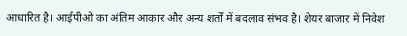आधारित है। आईपीओ का अंतिम आकार और अन्य शर्तों में बदलाव संभव है। शेयर बाजार में निवेश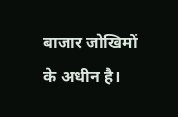बाजार जोखिमों के अधीन है।